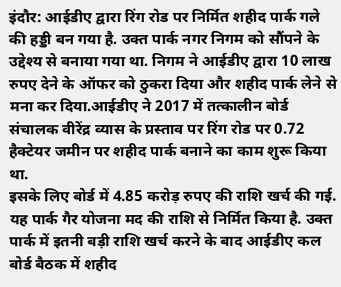इंदौर: आईडीए द्वारा रिंग रोड पर निर्मित शहीद पार्क गले की हड्डी बन गया है. उक्त पार्क नगर निगम को सौंपने के उद्देश्य से बनाया गया था. निगम ने आईडीए द्वारा 10 लाख रुपए देने के ऑफर को ठुकरा दिया और शहीद पार्क लेने से मना कर दिया.आईडीए ने 2017 में तत्कालीन बोर्ड संचालक वीरेंद्र व्यास के प्रस्ताव पर रिंग रोड पर 0.72 हैक्टेयर जमीन पर शहीद पार्क बनाने का काम शुरू किया था.
इसके लिए बोर्ड में 4.85 करोड़ रुपए की राशि खर्च की गई. यह पार्क गैर योजना मद की राशि से निर्मित किया है. उक्त पार्क में इतनी बड़ी राशि खर्च करने के बाद आईडीए कल बोर्ड बैठक में शहीद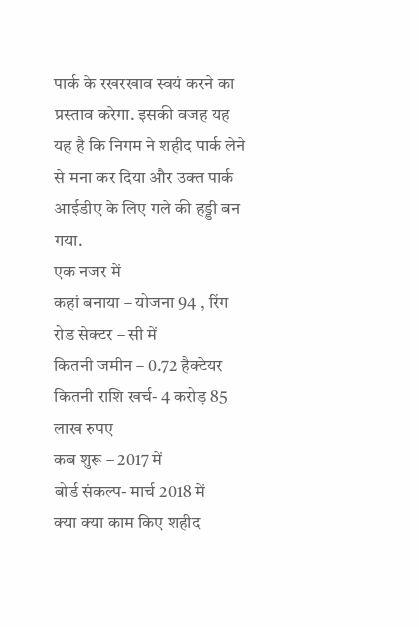पार्क के रखरखाव स्वयं करने का प्रस्ताव करेगा. इसकी वजह यह यह है कि निगम ने शहीद पार्क लेने से मना कर दिया और उक्त पार्क आईडीए के लिए गले की हड्डी बन गया.
एक नजर में
कहां बनाया – योजना 94 , रिंग रोड सेक्टर – सी में
कितनी जमीन – 0.72 हैक्टेयर
कितनी राशि खर्च- 4 करोड़ 85 लाख रुपए
कब शुरू – 2017 में
बोर्ड संकल्प- मार्च 2018 में
क्या क्या काम किए शहीद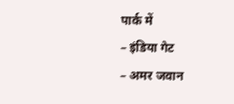पार्क में
– इंडिया गेट
– अमर जवान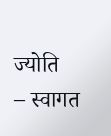ज्योति
– स्वागत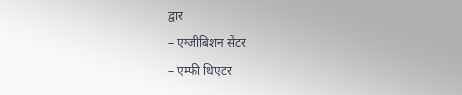द्वार
– एग्जीबिशन सेंटर
– एम्फी थिएटर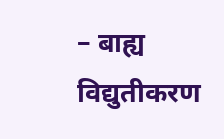– बाह्य विद्युतीकरण